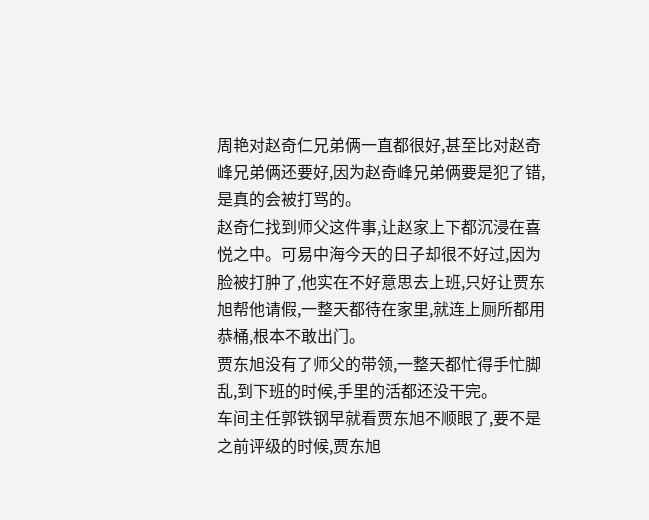周艳对赵奇仁兄弟俩一直都很好,甚至比对赵奇峰兄弟俩还要好,因为赵奇峰兄弟俩要是犯了错,是真的会被打骂的。
赵奇仁找到师父这件事,让赵家上下都沉浸在喜悦之中。可易中海今天的日子却很不好过,因为脸被打肿了,他实在不好意思去上班,只好让贾东旭帮他请假,一整天都待在家里,就连上厕所都用恭桶,根本不敢出门。
贾东旭没有了师父的带领,一整天都忙得手忙脚乱,到下班的时候,手里的活都还没干完。
车间主任郭铁钢早就看贾东旭不顺眼了,要不是之前评级的时候,贾东旭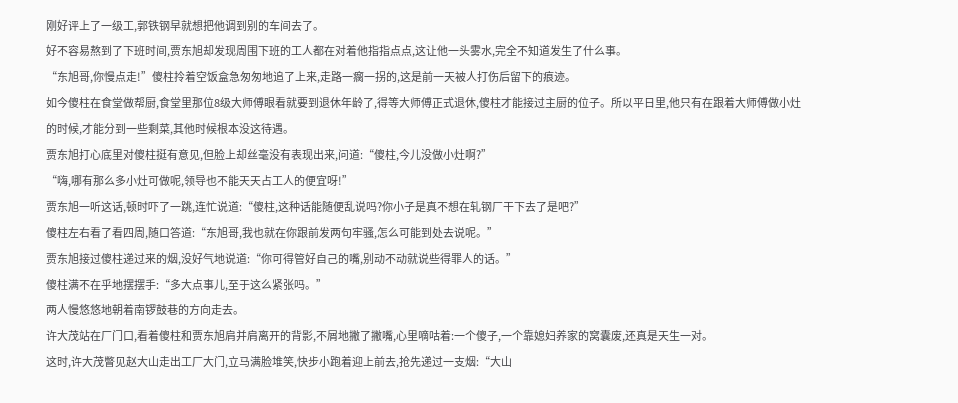刚好评上了一级工,郭铁钢早就想把他调到别的车间去了。
好不容易熬到了下班时间,贾东旭却发现周围下班的工人都在对着他指指点点,这让他一头雾水,完全不知道发生了什么事。
“东旭哥,你慢点走!”傻柱拎着空饭盒急匆匆地追了上来,走路一瘸一拐的,这是前一天被人打伤后留下的痕迹。
如今傻柱在食堂做帮厨,食堂里那位8级大师傅眼看就要到退休年龄了,得等大师傅正式退休,傻柱才能接过主厨的位子。所以平日里,他只有在跟着大师傅做小灶的时候,才能分到一些剩菜,其他时候根本没这待遇。
贾东旭打心底里对傻柱挺有意见,但脸上却丝毫没有表现出来,问道:“傻柱,今儿没做小灶啊?”
“嗨,哪有那么多小灶可做呢,领导也不能天天占工人的便宜呀!”
贾东旭一听这话,顿时吓了一跳,连忙说道:“傻柱,这种话能随便乱说吗?你小子是真不想在轧钢厂干下去了是吧?”
傻柱左右看了看四周,随口答道:“东旭哥,我也就在你跟前发两句牢骚,怎么可能到处去说呢。”
贾东旭接过傻柱递过来的烟,没好气地说道:“你可得管好自己的嘴,别动不动就说些得罪人的话。”
傻柱满不在乎地摆摆手:“多大点事儿,至于这么紧张吗。”
两人慢悠悠地朝着南锣鼓巷的方向走去。
许大茂站在厂门口,看着傻柱和贾东旭肩并肩离开的背影,不屑地撇了撇嘴,心里嘀咕着:一个傻子,一个靠媳妇养家的窝囊废,还真是天生一对。
这时,许大茂瞥见赵大山走出工厂大门,立马满脸堆笑,快步小跑着迎上前去,抢先递过一支烟:“大山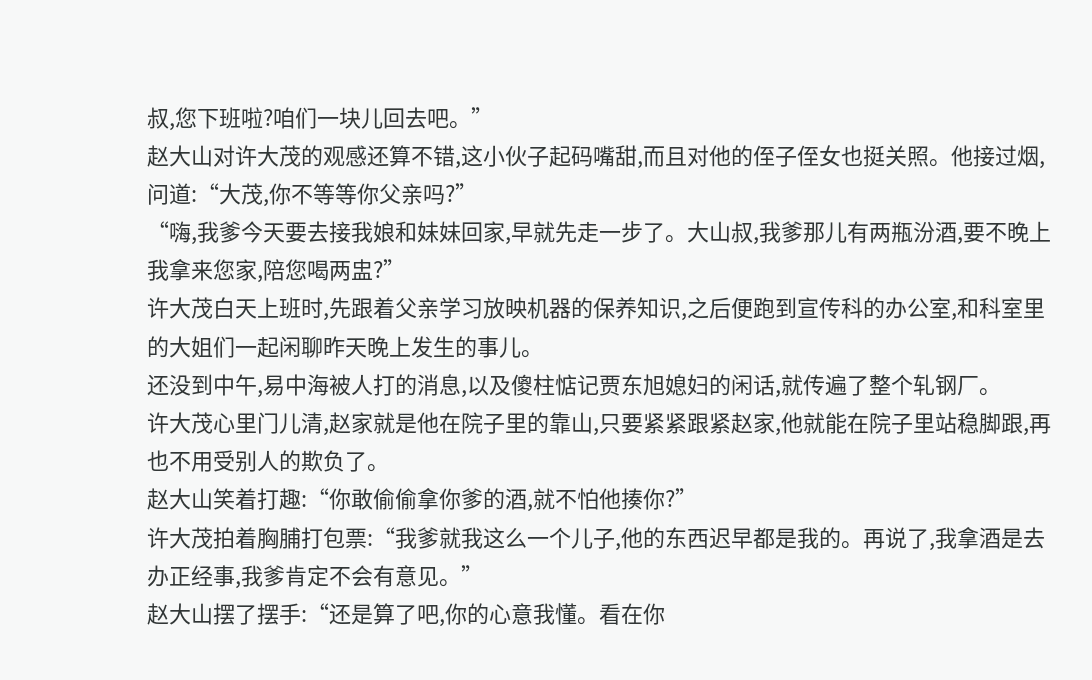叔,您下班啦?咱们一块儿回去吧。”
赵大山对许大茂的观感还算不错,这小伙子起码嘴甜,而且对他的侄子侄女也挺关照。他接过烟,问道:“大茂,你不等等你父亲吗?”
“嗨,我爹今天要去接我娘和妹妹回家,早就先走一步了。大山叔,我爹那儿有两瓶汾酒,要不晚上我拿来您家,陪您喝两盅?”
许大茂白天上班时,先跟着父亲学习放映机器的保养知识,之后便跑到宣传科的办公室,和科室里的大姐们一起闲聊昨天晚上发生的事儿。
还没到中午,易中海被人打的消息,以及傻柱惦记贾东旭媳妇的闲话,就传遍了整个轧钢厂。
许大茂心里门儿清,赵家就是他在院子里的靠山,只要紧紧跟紧赵家,他就能在院子里站稳脚跟,再也不用受别人的欺负了。
赵大山笑着打趣:“你敢偷偷拿你爹的酒,就不怕他揍你?”
许大茂拍着胸脯打包票:“我爹就我这么一个儿子,他的东西迟早都是我的。再说了,我拿酒是去办正经事,我爹肯定不会有意见。”
赵大山摆了摆手:“还是算了吧,你的心意我懂。看在你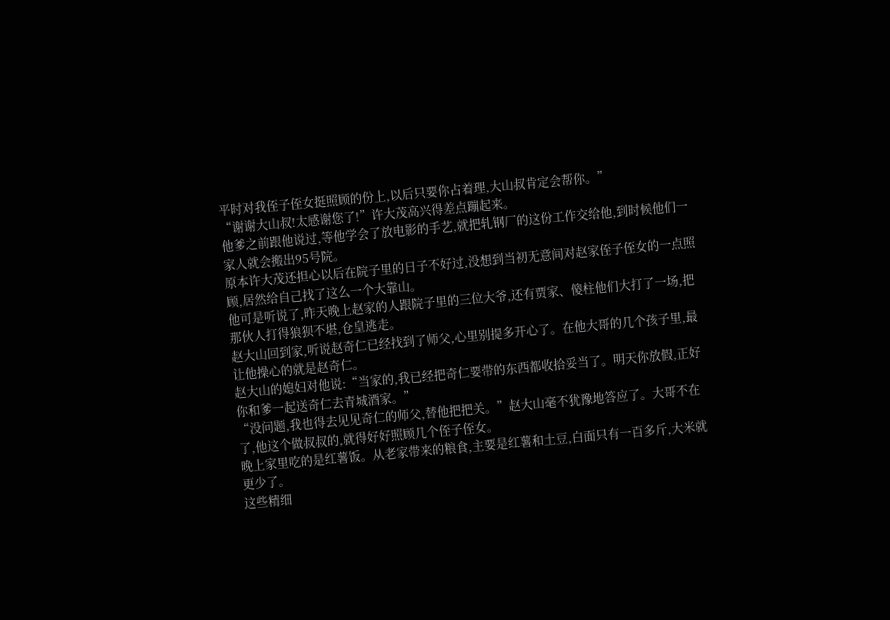平时对我侄子侄女挺照顾的份上,以后只要你占着理,大山叔肯定会帮你。”
“谢谢大山叔!太感谢您了!”许大茂高兴得差点蹦起来。
他爹之前跟他说过,等他学会了放电影的手艺,就把轧钢厂的这份工作交给他,到时候他们一家人就会搬出95号院。
原本许大茂还担心以后在院子里的日子不好过,没想到当初无意间对赵家侄子侄女的一点照顾,居然给自己找了这么一个大靠山。
他可是听说了,昨天晚上赵家的人跟院子里的三位大爷,还有贾家、傻柱他们大打了一场,把那伙人打得狼狈不堪,仓皇逃走。
赵大山回到家,听说赵奇仁已经找到了师父,心里别提多开心了。在他大哥的几个孩子里,最让他操心的就是赵奇仁。
赵大山的媳妇对他说:“当家的,我已经把奇仁要带的东西都收拾妥当了。明天你放假,正好你和爹一起送奇仁去青城酒家。”
“没问题,我也得去见见奇仁的师父,替他把把关。”赵大山毫不犹豫地答应了。大哥不在了,他这个做叔叔的,就得好好照顾几个侄子侄女。
晚上家里吃的是红薯饭。从老家带来的粮食,主要是红薯和土豆,白面只有一百多斤,大米就更少了。
这些精细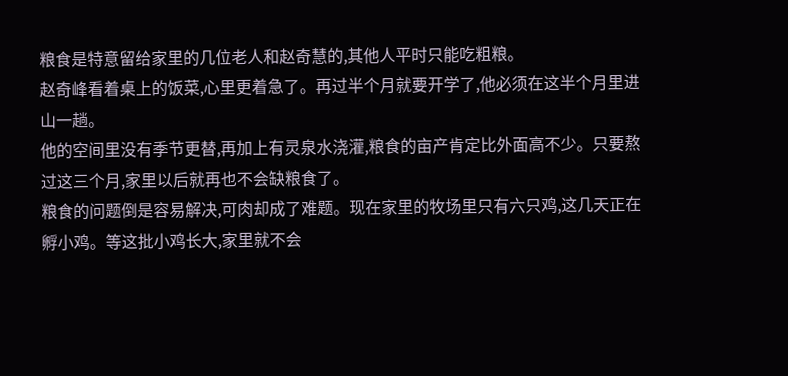粮食是特意留给家里的几位老人和赵奇慧的,其他人平时只能吃粗粮。
赵奇峰看着桌上的饭菜,心里更着急了。再过半个月就要开学了,他必须在这半个月里进山一趟。
他的空间里没有季节更替,再加上有灵泉水浇灌,粮食的亩产肯定比外面高不少。只要熬过这三个月,家里以后就再也不会缺粮食了。
粮食的问题倒是容易解决,可肉却成了难题。现在家里的牧场里只有六只鸡,这几天正在孵小鸡。等这批小鸡长大,家里就不会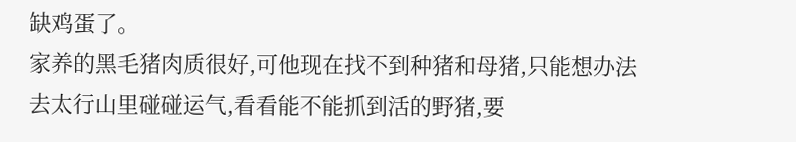缺鸡蛋了。
家养的黑毛猪肉质很好,可他现在找不到种猪和母猪,只能想办法去太行山里碰碰运气,看看能不能抓到活的野猪,要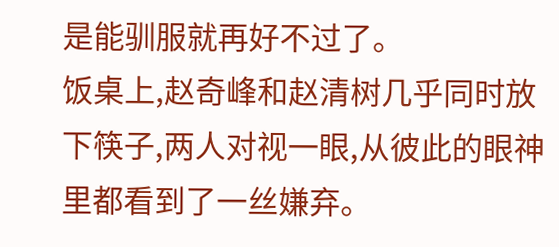是能驯服就再好不过了。
饭桌上,赵奇峰和赵清树几乎同时放下筷子,两人对视一眼,从彼此的眼神里都看到了一丝嫌弃。